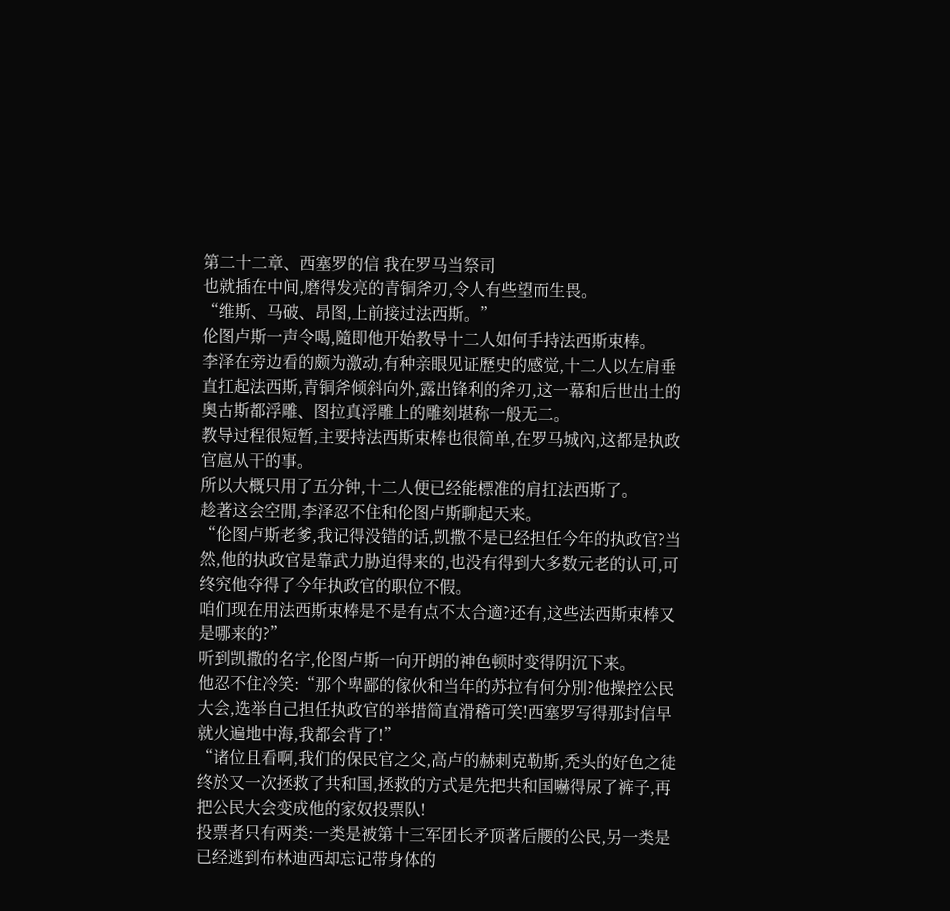第二十二章、西塞罗的信 我在罗马当祭司
也就插在中间,磨得发亮的青铜斧刃,令人有些望而生畏。
“维斯、马破、昂图,上前接过法西斯。”
伦图卢斯一声令喝,隨即他开始教导十二人如何手持法西斯束棒。
李泽在旁边看的颇为激动,有种亲眼见证歷史的感觉,十二人以左肩垂直扛起法西斯,青铜斧倾斜向外,露出锋利的斧刃,这一幕和后世出土的奥古斯都浮雕、图拉真浮雕上的雕刻堪称一般无二。
教导过程很短暂,主要持法西斯束棒也很简单,在罗马城內,这都是执政官扈从干的事。
所以大概只用了五分钟,十二人便已经能標准的肩扛法西斯了。
趁著这会空閒,李泽忍不住和伦图卢斯聊起天来。
“伦图卢斯老爹,我记得没错的话,凯撒不是已经担任今年的执政官?当然,他的执政官是靠武力胁迫得来的,也没有得到大多数元老的认可,可终究他夺得了今年执政官的职位不假。
咱们现在用法西斯束棒是不是有点不太合適?还有,这些法西斯束棒又是哪来的?”
听到凯撒的名字,伦图卢斯一向开朗的神色顿时变得阴沉下来。
他忍不住冷笑:“那个卑鄙的傢伙和当年的苏拉有何分別?他操控公民大会,选举自己担任执政官的举措简直滑稽可笑!西塞罗写得那封信早就火遍地中海,我都会背了!”
“诸位且看啊,我们的保民官之父,高卢的赫剌克勒斯,禿头的好色之徒终於又一次拯救了共和国,拯救的方式是先把共和国嚇得尿了裤子,再把公民大会变成他的家奴投票队!
投票者只有两类:一类是被第十三军团长矛顶著后腰的公民,另一类是已经逃到布林迪西却忘记带身体的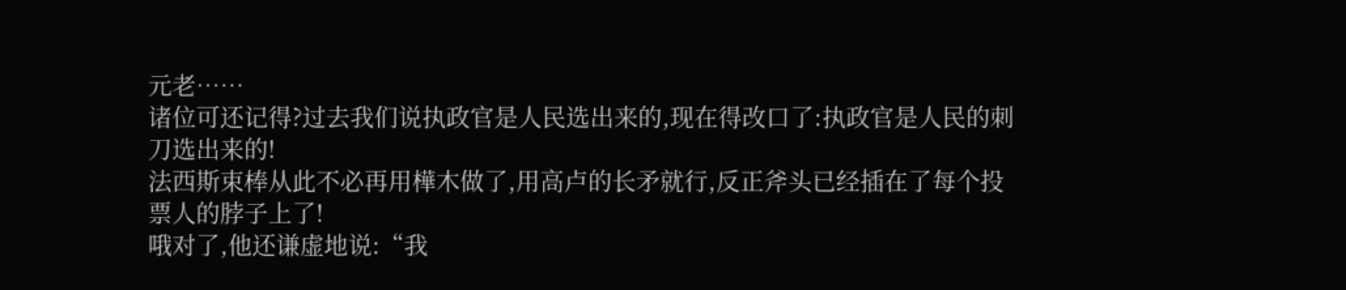元老……
诸位可还记得?过去我们说执政官是人民选出来的,现在得改口了:执政官是人民的刺刀选出来的!
法西斯束棒从此不必再用樺木做了,用高卢的长矛就行,反正斧头已经插在了每个投票人的脖子上了!
哦对了,他还谦虚地说:“我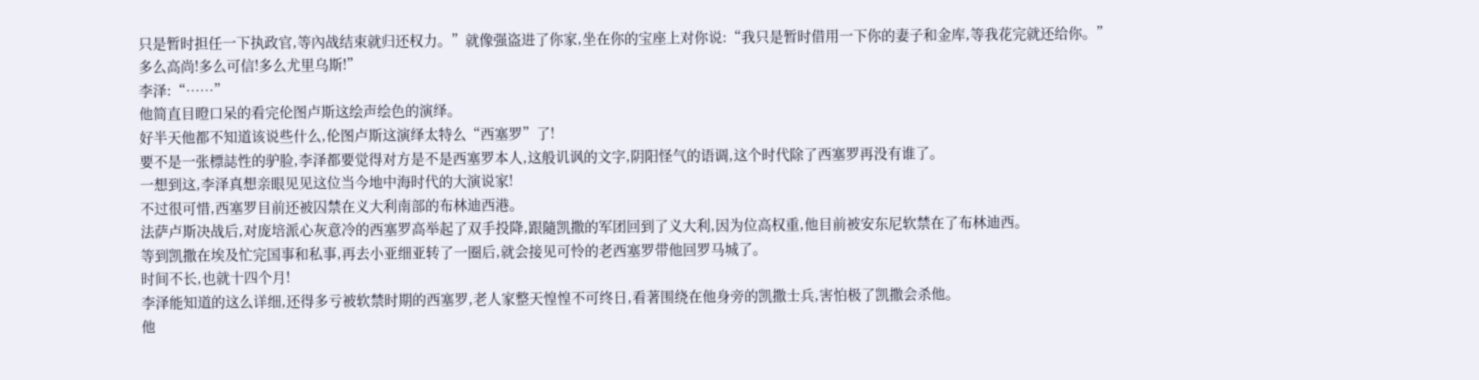只是暂时担任一下执政官,等內战结束就归还权力。”就像强盗进了你家,坐在你的宝座上对你说:“我只是暂时借用一下你的妻子和金库,等我花完就还给你。”
多么高尚!多么可信!多么尤里乌斯!”
李泽:“……”
他简直目瞪口呆的看完伦图卢斯这绘声绘色的演绎。
好半天他都不知道该说些什么,伦图卢斯这演绎太特么“西塞罗”了!
要不是一张標誌性的驴脸,李泽都要觉得对方是不是西塞罗本人,这般讥讽的文字,阴阳怪气的语调,这个时代除了西塞罗再没有谁了。
一想到这,李泽真想亲眼见见这位当今地中海时代的大演说家!
不过很可惜,西塞罗目前还被囚禁在义大利南部的布林迪西港。
法萨卢斯决战后,对庞培派心灰意冷的西塞罗高举起了双手投降,跟隨凯撒的军团回到了义大利,因为位高权重,他目前被安东尼软禁在了布林迪西。
等到凯撒在埃及忙完国事和私事,再去小亚细亚转了一圈后,就会接见可怜的老西塞罗带他回罗马城了。
时间不长,也就十四个月!
李泽能知道的这么详细,还得多亏被软禁时期的西塞罗,老人家整天惶惶不可终日,看著围绕在他身旁的凯撒士兵,害怕极了凯撒会杀他。
他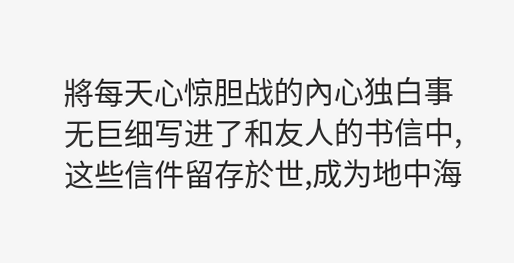將每天心惊胆战的內心独白事无巨细写进了和友人的书信中,这些信件留存於世,成为地中海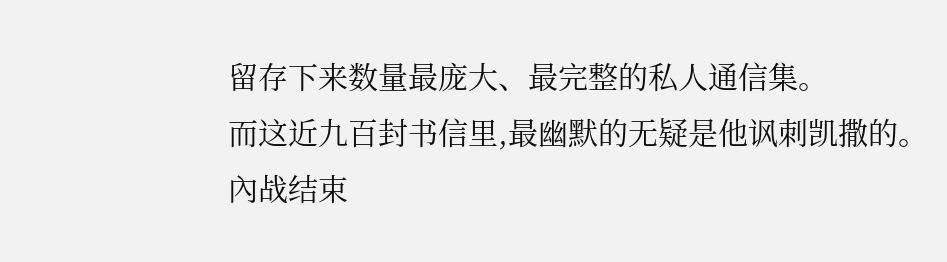留存下来数量最庞大、最完整的私人通信集。
而这近九百封书信里,最幽默的无疑是他讽刺凯撒的。
內战结束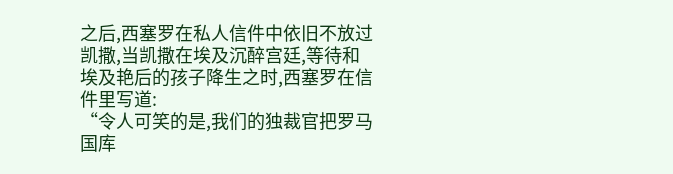之后,西塞罗在私人信件中依旧不放过凯撒,当凯撒在埃及沉醉宫廷,等待和埃及艳后的孩子降生之时,西塞罗在信件里写道:
“令人可笑的是,我们的独裁官把罗马国库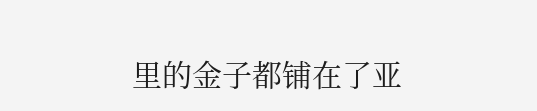里的金子都铺在了亚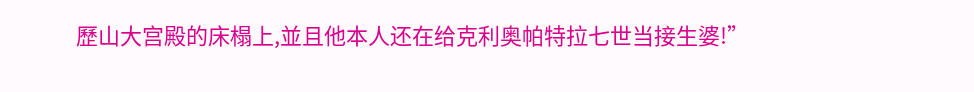歷山大宫殿的床榻上,並且他本人还在给克利奥帕特拉七世当接生婆!”